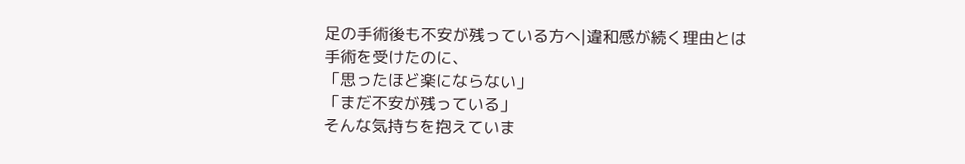足の手術後も不安が残っている方へ|違和感が続く理由とは
手術を受けたのに、
「思ったほど楽にならない」
「まだ不安が残っている」
そんな気持ちを抱えていま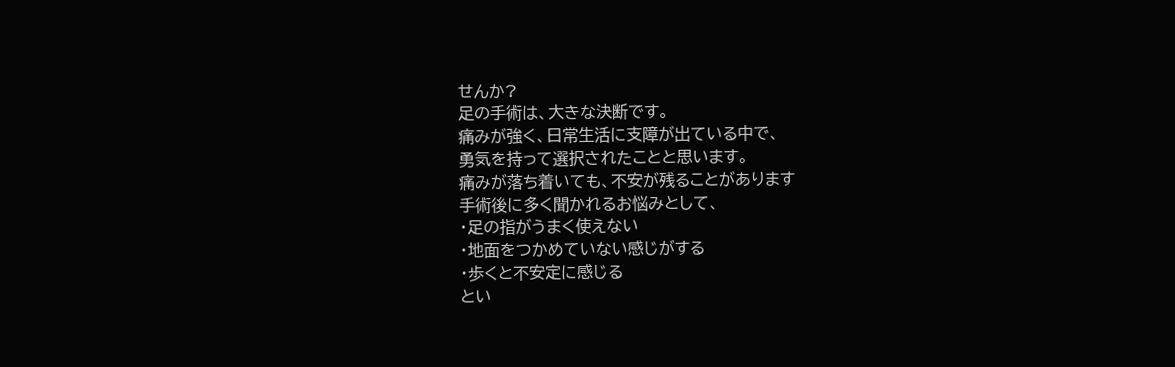せんか?
足の手術は、大きな決断です。
痛みが強く、日常生活に支障が出ている中で、
勇気を持って選択されたことと思います。
痛みが落ち着いても、不安が残ることがあります
手術後に多く聞かれるお悩みとして、
・足の指がうまく使えない
・地面をつかめていない感じがする
・歩くと不安定に感じる
とい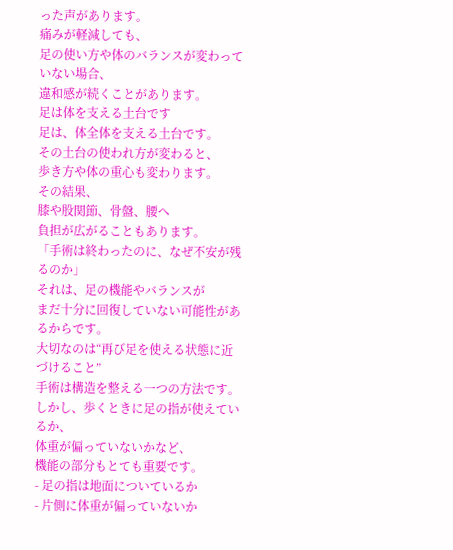った声があります。
痛みが軽減しても、
足の使い方や体のバランスが変わっていない場合、
違和感が続くことがあります。
足は体を支える土台です
足は、体全体を支える土台です。
その土台の使われ方が変わると、
歩き方や体の重心も変わります。
その結果、
膝や股関節、骨盤、腰へ
負担が広がることもあります。
「手術は終わったのに、なぜ不安が残るのか」
それは、足の機能やバランスが
まだ十分に回復していない可能性があるからです。
大切なのは“再び足を使える状態に近づけること”
手術は構造を整える一つの方法です。
しかし、歩くときに足の指が使えているか、
体重が偏っていないかなど、
機能の部分もとても重要です。
- 足の指は地面についているか
- 片側に体重が偏っていないか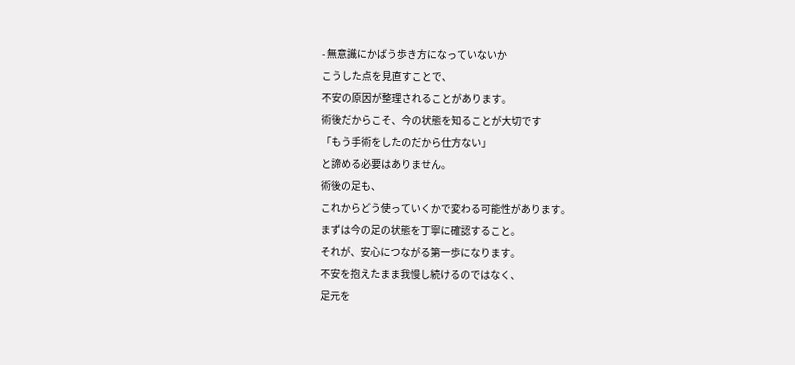- 無意識にかばう歩き方になっていないか
こうした点を見直すことで、
不安の原因が整理されることがあります。
術後だからこそ、今の状態を知ることが大切です
「もう手術をしたのだから仕方ない」
と諦める必要はありません。
術後の足も、
これからどう使っていくかで変わる可能性があります。
まずは今の足の状態を丁寧に確認すること。
それが、安心につながる第一歩になります。
不安を抱えたまま我慢し続けるのではなく、
足元を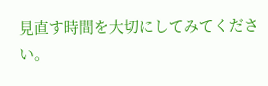見直す時間を大切にしてみてください。